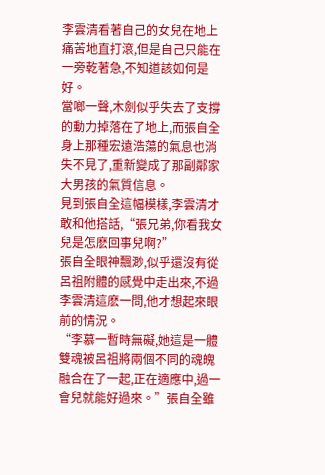李雲清看著自己的女兒在地上痛苦地直打滾,但是自己只能在一旁乾著急,不知道該如何是好。
當啷一聲,木劍似乎失去了支撐的動力掉落在了地上,而張自全身上那種宏遠浩蕩的氣息也消失不見了,重新變成了那副鄰家大男孩的氣質信息。
見到張自全這幅模樣,李雲清才敢和他搭話,“張兄弟,你看我女兒是怎麽回事兒啊?”
張自全眼神飄渺,似乎還沒有從呂祖附體的感覺中走出來,不過李雲清這麽一問,他才想起來眼前的情況。
“李慕一暫時無礙,她這是一體雙魂被呂祖將兩個不同的魂魄融合在了一起,正在適應中,過一會兒就能好過來。”張自全雖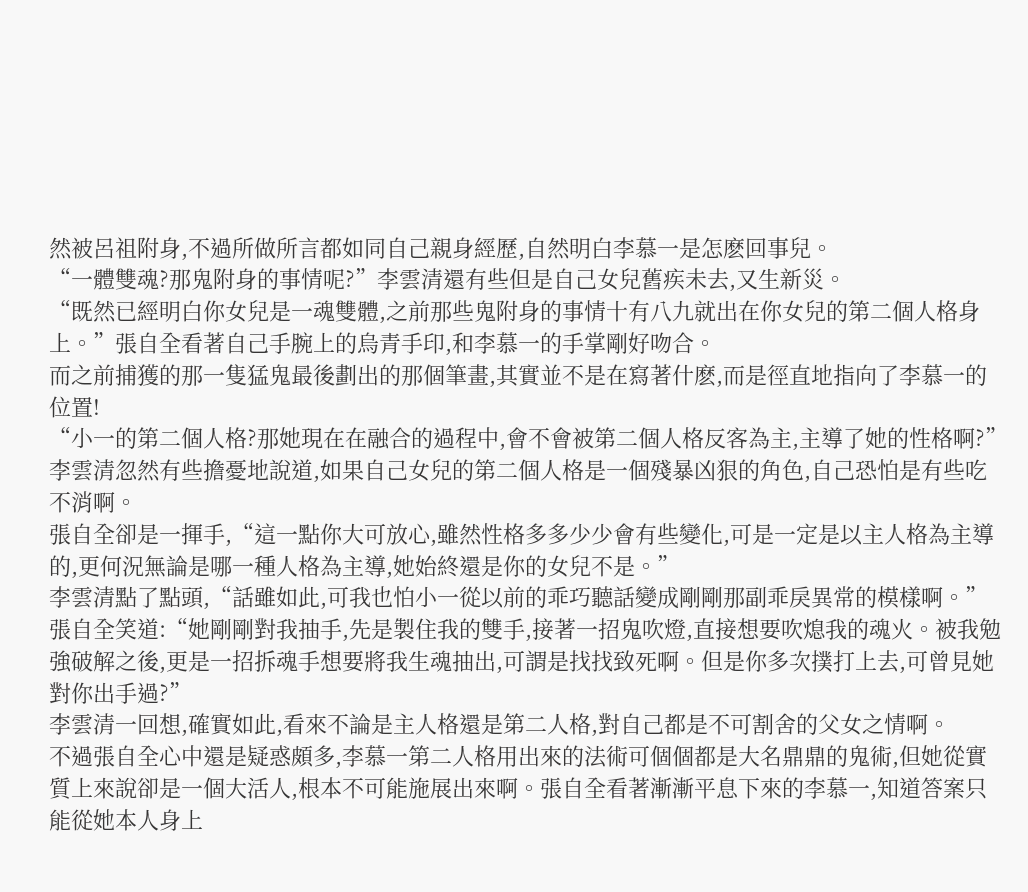然被呂祖附身,不過所做所言都如同自己親身經歷,自然明白李慕一是怎麽回事兒。
“一體雙魂?那鬼附身的事情呢?”李雲清還有些但是自己女兒舊疾未去,又生新災。
“既然已經明白你女兒是一魂雙體,之前那些鬼附身的事情十有八九就出在你女兒的第二個人格身上。”張自全看著自己手腕上的烏青手印,和李慕一的手掌剛好吻合。
而之前捕獲的那一隻猛鬼最後劃出的那個筆畫,其實並不是在寫著什麽,而是徑直地指向了李慕一的位置!
“小一的第二個人格?那她現在在融合的過程中,會不會被第二個人格反客為主,主導了她的性格啊?”李雲清忽然有些擔憂地說道,如果自己女兒的第二個人格是一個殘暴凶狠的角色,自己恐怕是有些吃不消啊。
張自全卻是一揮手,“這一點你大可放心,雖然性格多多少少會有些變化,可是一定是以主人格為主導的,更何況無論是哪一種人格為主導,她始終還是你的女兒不是。”
李雲清點了點頭,“話雖如此,可我也怕小一從以前的乖巧聽話變成剛剛那副乖戾異常的模樣啊。”
張自全笑道:“她剛剛對我抽手,先是製住我的雙手,接著一招鬼吹燈,直接想要吹熄我的魂火。被我勉強破解之後,更是一招拆魂手想要將我生魂抽出,可謂是找找致死啊。但是你多次撲打上去,可曾見她對你出手過?”
李雲清一回想,確實如此,看來不論是主人格還是第二人格,對自己都是不可割舍的父女之情啊。
不過張自全心中還是疑惑頗多,李慕一第二人格用出來的法術可個個都是大名鼎鼎的鬼術,但她從實質上來說卻是一個大活人,根本不可能施展出來啊。張自全看著漸漸平息下來的李慕一,知道答案只能從她本人身上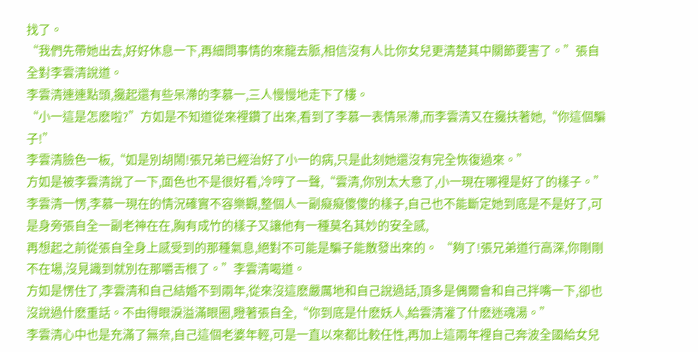找了。
“我們先帶她出去,好好休息一下,再細問事情的來龍去脈,相信沒有人比你女兒更清楚其中關節要害了。”張自全對李雲清說道。
李雲清連連點頭,攙起還有些呆滯的李慕一,三人慢慢地走下了樓。
“小一這是怎麽啦?”方如是不知道從來裡鑽了出來,看到了李慕一表情呆滯,而李雲清又在攙扶著她,“你這個騙子!”
李雲清臉色一板,“如是別胡鬧!張兄弟已經治好了小一的病,只是此刻她還沒有完全恢復過來。”
方如是被李雲清說了一下,面色也不是很好看,冷哼了一聲,“雲清,你別太大意了,小一現在哪裡是好了的樣子。”
李雲清一愣,李慕一現在的情況確實不容樂觀,整個人一副癡癡傻傻的樣子,自己也不能斷定她到底是不是好了,可是身旁張自全一副老神在在,胸有成竹的樣子又讓他有一種莫名其妙的安全感,
再想起之前從張自全身上感受到的那種氣息,絕對不可能是騙子能散發出來的。 “夠了!張兄弟道行高深,你剛剛不在場,沒見識到就別在那嚼舌根了。”李雲清喝道。
方如是愣住了,李雲清和自己結婚不到兩年,從來沒這麽嚴厲地和自己說過話,頂多是偶爾會和自己拌嘴一下,卻也沒說過什麽重話。不由得眼淚溢滿眼圈,瞪著張自全,“你到底是什麽妖人,給雲清灌了什麽迷魂湯。”
李雲清心中也是充滿了無奈,自己這個老婆年輕,可是一直以來都比較任性,再加上這兩年裡自己奔波全國給女兒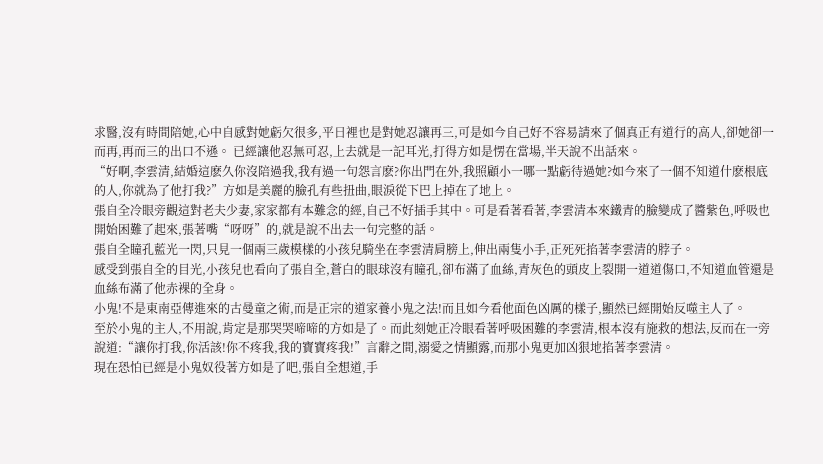求醫,沒有時間陪她,心中自感對她虧欠很多,平日裡也是對她忍讓再三,可是如今自己好不容易請來了個真正有道行的高人,卻她卻一而再,再而三的出口不遜。 已經讓他忍無可忍,上去就是一記耳光,打得方如是愣在當場,半天說不出話來。
“好啊,李雲清,結婚這麽久你沒陪過我,我有過一句怨言麽?你出門在外,我照顧小一哪一點虧待過她?如今來了一個不知道什麽根底的人,你就為了他打我?”方如是美麗的臉孔有些扭曲,眼淚從下巴上掉在了地上。
張自全冷眼旁觀這對老夫少妻,家家都有本難念的經,自己不好插手其中。可是看著看著,李雲清本來鐵青的臉變成了醬紫色,呼吸也開始困難了起來,張著嘴“呀呀”的,就是說不出去一句完整的話。
張自全瞳孔藍光一閃,只見一個兩三歲模樣的小孩兒騎坐在李雲清肩膀上,伸出兩隻小手,正死死掐著李雲清的脖子。
感受到張自全的目光,小孩兒也看向了張自全,蒼白的眼球沒有瞳孔,卻布滿了血絲,青灰色的頭皮上裂開一道道傷口,不知道血管還是血絲布滿了他赤裸的全身。
小鬼!不是東南亞傳進來的古曼童之術,而是正宗的道家養小鬼之法!而且如今看他面色凶厲的樣子,顯然已經開始反噬主人了。
至於小鬼的主人,不用說,肯定是那哭哭啼啼的方如是了。而此刻她正冷眼看著呼吸困難的李雲清,根本沒有施救的想法,反而在一旁說道:“讓你打我,你活該!你不疼我,我的寶寶疼我!”言辭之間,溺愛之情顯露,而那小鬼更加凶狠地掐著李雲清。
現在恐怕已經是小鬼奴役著方如是了吧,張自全想道,手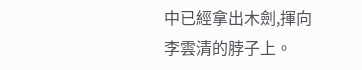中已經拿出木劍,揮向李雲清的脖子上。